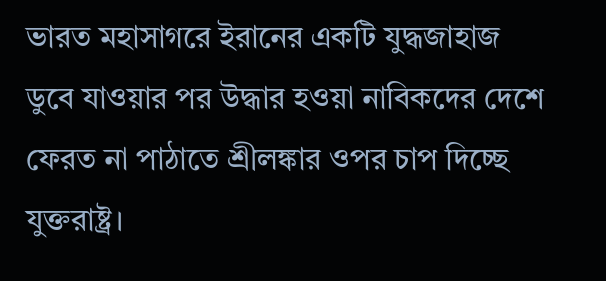ভারত মহাসাগরে ইরানের একটি যুদ্ধজাহাজ ডুবে যাওয়ার পর উদ্ধার হওয়া নাবিকদের দেশে ফেরত না পাঠাতে শ্রীলঙ্কার ওপর চাপ দিচ্ছে যুক্তরাষ্ট্র।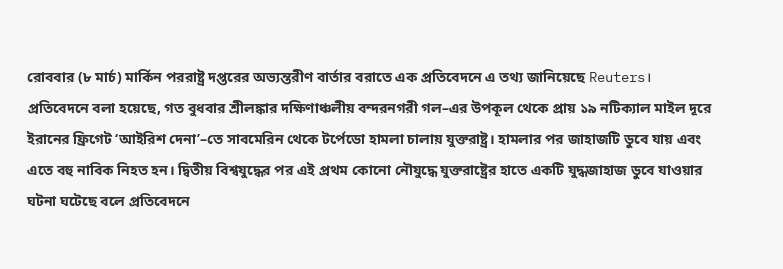রোববার (৮ মার্চ) মার্কিন পররাষ্ট্র দপ্তরের অভ্যন্তরীণ বার্তার বরাতে এক প্রতিবেদনে এ তথ্য জানিয়েছে Reuters।
প্রতিবেদনে বলা হয়েছে, গত বুধবার শ্রীলঙ্কার দক্ষিণাঞ্চলীয় বন্দরনগরী গল–এর উপকূল থেকে প্রায় ১৯ নটিক্যাল মাইল দূরে ইরানের ফ্রিগেট ‘আইরিশ দেনা’–তে সাবমেরিন থেকে টর্পেডো হামলা চালায় যুক্তরাষ্ট্র। হামলার পর জাহাজটি ডুবে যায় এবং এতে বহু নাবিক নিহত হন। দ্বিতীয় বিশ্বযুদ্ধের পর এই প্রথম কোনো নৌযুদ্ধে যুক্তরাষ্ট্রের হাতে একটি যুদ্ধজাহাজ ডুবে যাওয়ার ঘটনা ঘটেছে বলে প্রতিবেদনে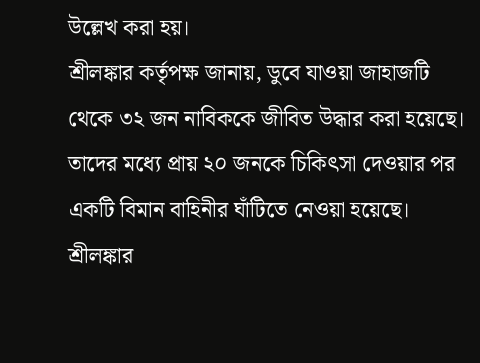উল্লেখ করা হয়।
শ্রীলঙ্কার কর্তৃপক্ষ জানায়, ডুবে যাওয়া জাহাজটি থেকে ৩২ জন নাবিককে জীবিত উদ্ধার করা হয়েছে। তাদের মধ্যে প্রায় ২০ জনকে চিকিৎসা দেওয়ার পর একটি বিমান বাহিনীর ঘাঁটিতে নেওয়া হয়েছে।
শ্রীলঙ্কার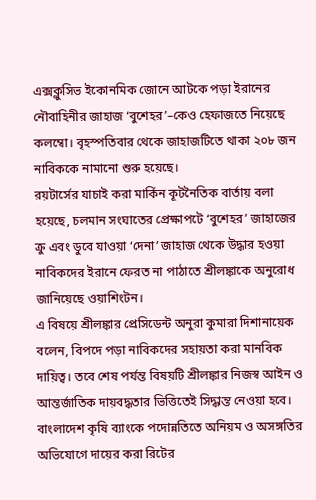এক্সক্লুসিভ ইকোনমিক জোনে আটকে পড়া ইরানের নৌবাহিনীর জাহাজ ‘বুশেহর’–কেও হেফাজতে নিয়েছে কলম্বো। বৃহস্পতিবার থেকে জাহাজটিতে থাকা ২০৮ জন নাবিককে নামানো শুরু হয়েছে।
রয়টার্সের যাচাই করা মার্কিন কূটনৈতিক বার্তায় বলা হয়েছে, চলমান সংঘাতের প্রেক্ষাপটে ‘বুশেহর’ জাহাজের ক্রু এবং ডুবে যাওয়া ‘দেনা’ জাহাজ থেকে উদ্ধার হওয়া নাবিকদের ইরানে ফেরত না পাঠাতে শ্রীলঙ্কাকে অনুরোধ জানিয়েছে ওয়াশিংটন।
এ বিষয়ে শ্রীলঙ্কার প্রেসিডেন্ট অনুরা কুমারা দিশানায়েক বলেন, বিপদে পড়া নাবিকদের সহায়তা করা মানবিক দায়িত্ব। তবে শেষ পর্যন্ত বিষয়টি শ্রীলঙ্কার নিজস্ব আইন ও আন্তর্জাতিক দায়বদ্ধতার ভিত্তিতেই সিদ্ধান্ত নেওয়া হবে।
বাংলাদেশ কৃষি ব্যাংকে পদোন্নতিতে অনিয়ম ও অসঙ্গতির অভিযোগে দায়ের করা রিটের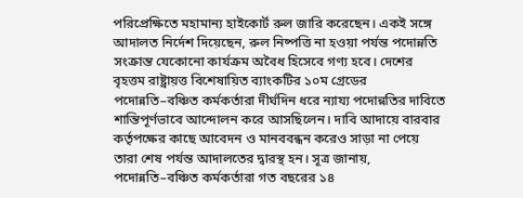পরিপ্রেক্ষিতে মহামান্য হাইকোর্ট রুল জারি করেছেন। একই সঙ্গে আদালত নির্দেশ দিয়েছেন, রুল নিষ্পত্তি না হওয়া পর্যন্ত পদোন্নতি সংক্রান্ত যেকোনো কার্যক্রম অবৈধ হিসেবে গণ্য হবে। দেশের বৃহত্তম রাষ্ট্রায়ত্ত বিশেষায়িত ব্যাংকটির ১০ম গ্রেডের পদোন্নতি–বঞ্চিত কর্মকর্তারা দীর্ঘদিন ধরে ন্যায্য পদোন্নতির দাবিতে শান্তিপূর্ণভাবে আন্দোলন করে আসছিলেন। দাবি আদায়ে বারবার কর্তৃপক্ষের কাছে আবেদন ও মানববন্ধন করেও সাড়া না পেয়ে তারা শেষ পর্যন্ত আদালতের দ্বারস্থ হন। সূত্র জানায়, পদোন্নতি–বঞ্চিত কর্মকর্তারা গত বছরের ১৪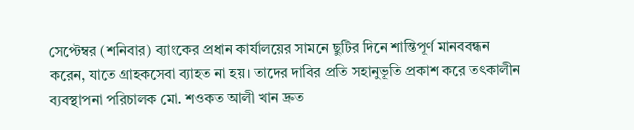সেপ্টেম্বর (শনিবার) ব্যাংকের প্রধান কার্যালয়ের সামনে ছুটির দিনে শান্তিপূর্ণ মানববন্ধন করেন, যাতে গ্রাহকসেবা ব্যাহত না হয়। তাদের দাবির প্রতি সহানুভূতি প্রকাশ করে তৎকালীন ব্যবস্থাপনা পরিচালক মো. শওকত আলী খান দ্রুত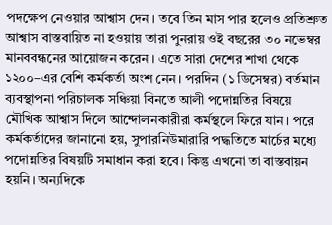পদক্ষেপ নেওয়ার আশ্বাস দেন। তবে তিন মাস পার হলেও প্রতিশ্রুত আশ্বাস বাস্তবায়িত না হওয়ায় তারা পুনরায় ওই বছরের ৩০ নভেম্বর মানববন্ধনের আয়োজন করেন। এতে সারা দেশের শাখা থেকে ১২০০–এর বেশি কর্মকর্তা অংশ নেন। পরদিন (১ ডিসেম্বর) বর্তমান ব্যবস্থাপনা পরিচালক সঞ্চিয়া বিনতে আলী পদোন্নতির বিষয়ে মৌখিক আশ্বাস দিলে আন্দোলনকারীরা কর্মস্থলে ফিরে যান। পরে কর্মকর্তাদের জানানো হয়, সুপারনিউমারারি পদ্ধতিতে মার্চের মধ্যে পদোন্নতির বিষয়টি সমাধান করা হবে। কিন্তু এখনো তা বাস্তবায়ন হয়নি। অন্যদিকে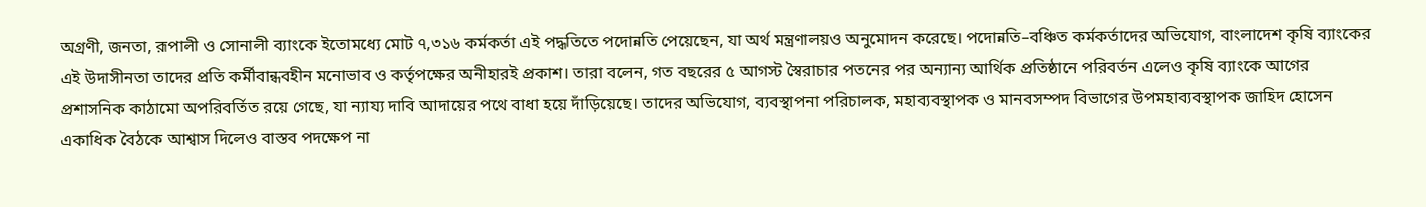অগ্রণী, জনতা, রূপালী ও সোনালী ব্যাংকে ইতোমধ্যে মোট ৭,৩১৬ কর্মকর্তা এই পদ্ধতিতে পদোন্নতি পেয়েছেন, যা অর্থ মন্ত্রণালয়ও অনুমোদন করেছে। পদোন্নতি–বঞ্চিত কর্মকর্তাদের অভিযোগ, বাংলাদেশ কৃষি ব্যাংকের এই উদাসীনতা তাদের প্রতি কর্মীবান্ধবহীন মনোভাব ও কর্তৃপক্ষের অনীহারই প্রকাশ। তারা বলেন, গত বছরের ৫ আগস্ট স্বৈরাচার পতনের পর অন্যান্য আর্থিক প্রতিষ্ঠানে পরিবর্তন এলেও কৃষি ব্যাংকে আগের প্রশাসনিক কাঠামো অপরিবর্তিত রয়ে গেছে, যা ন্যায্য দাবি আদায়ের পথে বাধা হয়ে দাঁড়িয়েছে। তাদের অভিযোগ, ব্যবস্থাপনা পরিচালক, মহাব্যবস্থাপক ও মানবসম্পদ বিভাগের উপমহাব্যবস্থাপক জাহিদ হোসেন একাধিক বৈঠকে আশ্বাস দিলেও বাস্তব পদক্ষেপ না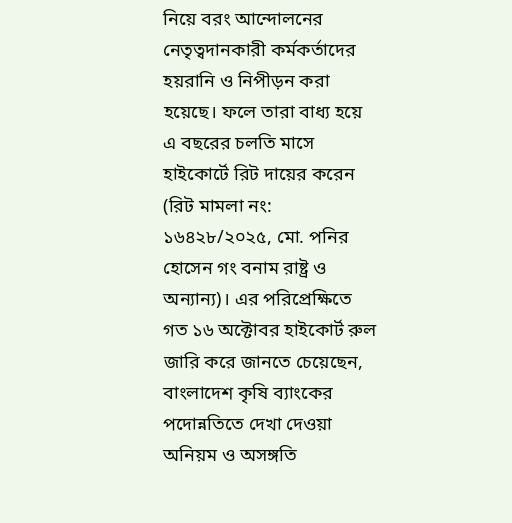নিয়ে বরং আন্দোলনের নেতৃত্বদানকারী কর্মকর্তাদের হয়রানি ও নিপীড়ন করা হয়েছে। ফলে তারা বাধ্য হয়ে এ বছরের চলতি মাসে হাইকোর্টে রিট দায়ের করেন (রিট মামলা নং: ১৬৪২৮/২০২৫, মো. পনির হোসেন গং বনাম রাষ্ট্র ও অন্যান্য)। এর পরিপ্রেক্ষিতে গত ১৬ অক্টোবর হাইকোর্ট রুল জারি করে জানতে চেয়েছেন, বাংলাদেশ কৃষি ব্যাংকের পদোন্নতিতে দেখা দেওয়া অনিয়ম ও অসঙ্গতি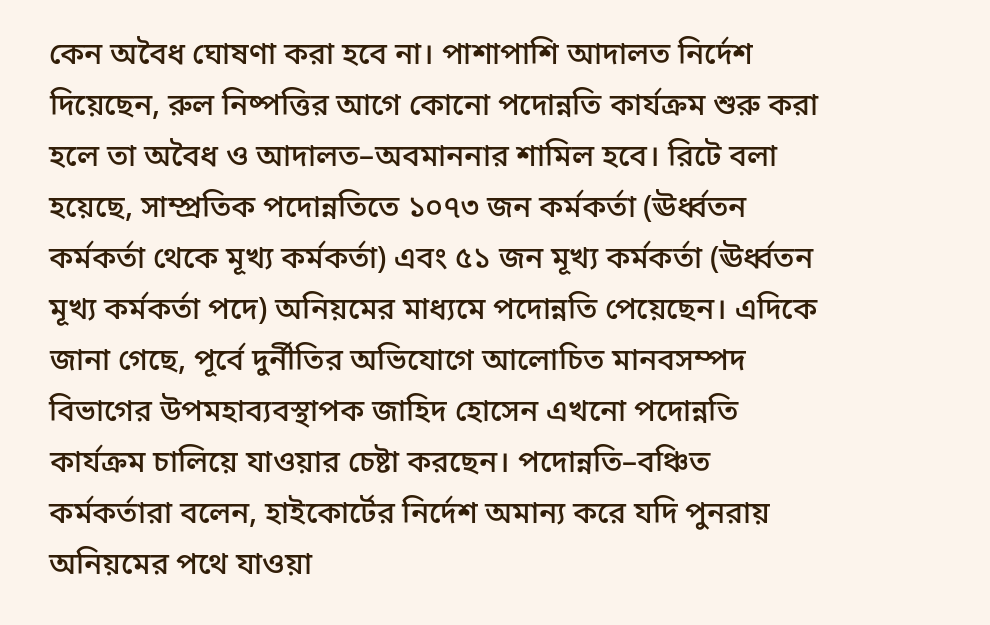কেন অবৈধ ঘোষণা করা হবে না। পাশাপাশি আদালত নির্দেশ দিয়েছেন, রুল নিষ্পত্তির আগে কোনো পদোন্নতি কার্যক্রম শুরু করা হলে তা অবৈধ ও আদালত–অবমাননার শামিল হবে। রিটে বলা হয়েছে, সাম্প্রতিক পদোন্নতিতে ১০৭৩ জন কর্মকর্তা (ঊর্ধ্বতন কর্মকর্তা থেকে মূখ্য কর্মকর্তা) এবং ৫১ জন মূখ্য কর্মকর্তা (ঊর্ধ্বতন মূখ্য কর্মকর্তা পদে) অনিয়মের মাধ্যমে পদোন্নতি পেয়েছেন। এদিকে জানা গেছে, পূর্বে দুর্নীতির অভিযোগে আলোচিত মানবসম্পদ বিভাগের উপমহাব্যবস্থাপক জাহিদ হোসেন এখনো পদোন্নতি কার্যক্রম চালিয়ে যাওয়ার চেষ্টা করছেন। পদোন্নতি–বঞ্চিত কর্মকর্তারা বলেন, হাইকোর্টের নির্দেশ অমান্য করে যদি পুনরায় অনিয়মের পথে যাওয়া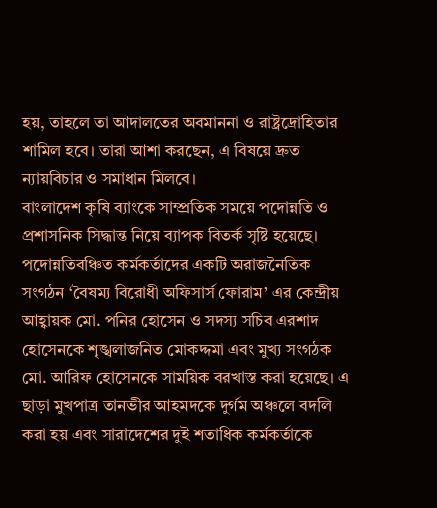হয়, তাহলে তা আদালতের অবমাননা ও রাষ্ট্রদ্রোহিতার শামিল হবে। তারা আশা করছেন, এ বিষয়ে দ্রুত ন্যায়বিচার ও সমাধান মিলবে।
বাংলাদেশ কৃষি ব্যাংকে সাম্প্রতিক সময়ে পদোন্নতি ও প্রশাসনিক সিদ্ধান্ত নিয়ে ব্যাপক বিতর্ক সৃষ্টি হয়েছে। পদোন্নতিবঞ্চিত কর্মকর্তাদের একটি অরাজনৈতিক সংগঠন ‘বৈষম্য বিরোধী অফিসার্স ফোরাম’ এর কেন্দ্রীয় আহ্বায়ক মো. পনির হোসেন ও সদস্য সচিব এরশাদ হোসেনকে শৃঙ্খলাজনিত মোকদ্দমা এবং মুখ্য সংগঠক মো. আরিফ হোসেনকে সাময়িক বরখাস্ত করা হয়েছে। এ ছাড়া মুখপাত্র তানভীর আহমদকে দুর্গম অঞ্চলে বদলি করা হয় এবং সারাদেশের দুই শতাধিক কর্মকর্তাকে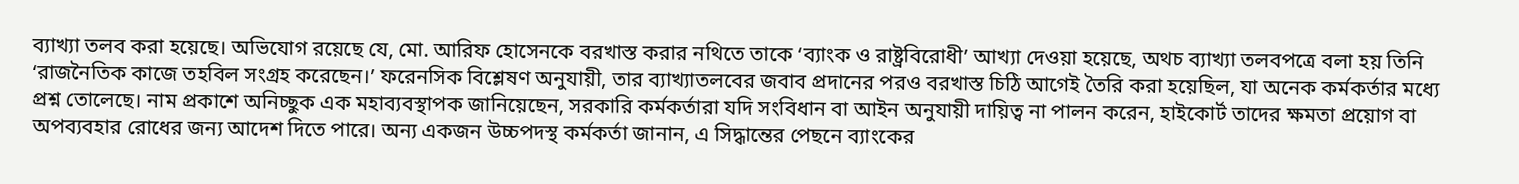ব্যাখ্যা তলব করা হয়েছে। অভিযোগ রয়েছে যে, মো. আরিফ হোসেনকে বরখাস্ত করার নথিতে তাকে ‘ব্যাংক ও রাষ্ট্রবিরোধী’ আখ্যা দেওয়া হয়েছে, অথচ ব্যাখ্যা তলবপত্রে বলা হয় তিনি ‘রাজনৈতিক কাজে তহবিল সংগ্রহ করেছেন।’ ফরেনসিক বিশ্লেষণ অনুযায়ী, তার ব্যাখ্যাতলবের জবাব প্রদানের পরও বরখাস্ত চিঠি আগেই তৈরি করা হয়েছিল, যা অনেক কর্মকর্তার মধ্যে প্রশ্ন তোলেছে। নাম প্রকাশে অনিচ্ছুক এক মহাব্যবস্থাপক জানিয়েছেন, সরকারি কর্মকর্তারা যদি সংবিধান বা আইন অনুযায়ী দায়িত্ব না পালন করেন, হাইকোর্ট তাদের ক্ষমতা প্রয়োগ বা অপব্যবহার রোধের জন্য আদেশ দিতে পারে। অন্য একজন উচ্চপদস্থ কর্মকর্তা জানান, এ সিদ্ধান্তের পেছনে ব্যাংকের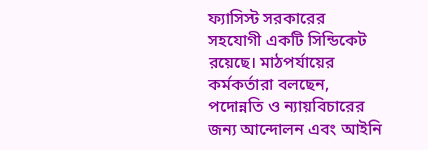ফ্যাসিস্ট সরকারের সহযোগী একটি সিন্ডিকেট রয়েছে। মাঠপর্যায়ের কর্মকর্তারা বলছেন, পদোন্নতি ও ন্যায়বিচারের জন্য আন্দোলন এবং আইনি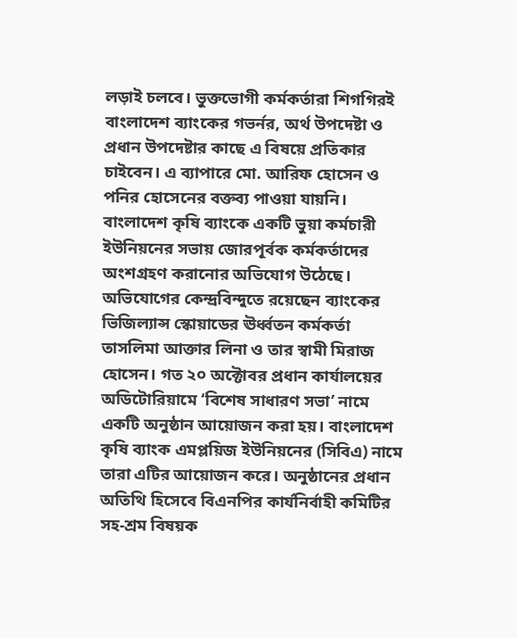লড়াই চলবে। ভুক্তভোগী কর্মকর্তারা শিগগিরই বাংলাদেশ ব্যাংকের গভর্নর, অর্থ উপদেষ্টা ও প্রধান উপদেষ্টার কাছে এ বিষয়ে প্রতিকার চাইবেন। এ ব্যাপারে মো. আরিফ হোসেন ও পনির হোসেনের বক্তব্য পাওয়া যায়নি।
বাংলাদেশ কৃষি ব্যাংকে একটি ভুয়া কর্মচারী ইউনিয়নের সভায় জোরপূর্বক কর্মকর্তাদের অংশগ্রহণ করানোর অভিযোগ উঠেছে। অভিযোগের কেন্দ্রবিন্দুতে রয়েছেন ব্যাংকের ভিজিল্যান্স স্কোয়াডের ঊর্ধ্বতন কর্মকর্তা তাসলিমা আক্তার লিনা ও তার স্বামী মিরাজ হোসেন। গত ২০ অক্টোবর প্রধান কার্যালয়ের অডিটোরিয়ামে ‘বিশেষ সাধারণ সভা’ নামে একটি অনুষ্ঠান আয়োজন করা হয়। বাংলাদেশ কৃষি ব্যাংক এমপ্লয়িজ ইউনিয়নের (সিবিএ) নামে তারা এটির আয়োজন করে। অনুষ্ঠানের প্রধান অতিথি হিসেবে বিএনপির কার্যনির্বাহী কমিটির সহ-শ্রম বিষয়ক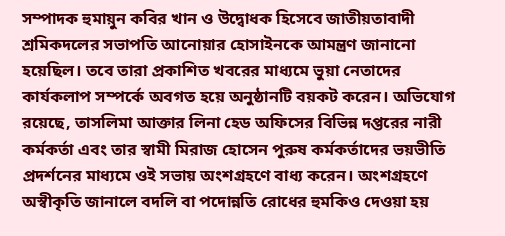সম্পাদক হুমায়ুন কবির খান ও উদ্বোধক হিসেবে জাতীয়তাবাদী শ্রমিকদলের সভাপতি আনোয়ার হোসাইনকে আমন্ত্রণ জানানো হয়েছিল। তবে তারা প্রকাশিত খবরের মাধ্যমে ভুয়া নেতাদের কার্যকলাপ সম্পর্কে অবগত হয়ে অনুষ্ঠানটি বয়কট করেন। অভিযোগ রয়েছে, তাসলিমা আক্তার লিনা হেড অফিসের বিভিন্ন দপ্তরের নারী কর্মকর্তা এবং তার স্বামী মিরাজ হোসেন পুরুষ কর্মকর্তাদের ভয়ভীতি প্রদর্শনের মাধ্যমে ওই সভায় অংশগ্রহণে বাধ্য করেন। অংশগ্রহণে অস্বীকৃতি জানালে বদলি বা পদোন্নতি রোধের হুমকিও দেওয়া হয়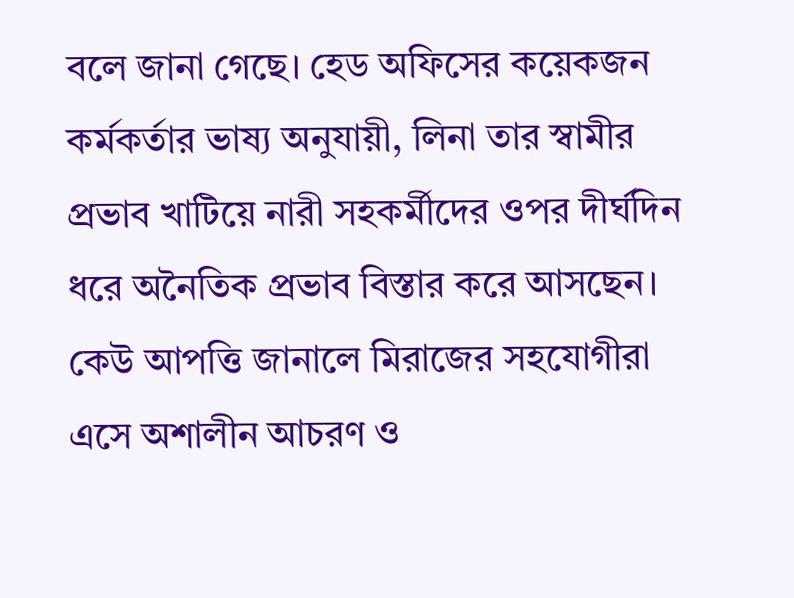বলে জানা গেছে। হেড অফিসের কয়েকজন কর্মকর্তার ভাষ্য অনুযায়ী, লিনা তার স্বামীর প্রভাব খাটিয়ে নারী সহকর্মীদের ওপর দীর্ঘদিন ধরে অনৈতিক প্রভাব বিস্তার করে আসছেন। কেউ আপত্তি জানালে মিরাজের সহযোগীরা এসে অশালীন আচরণ ও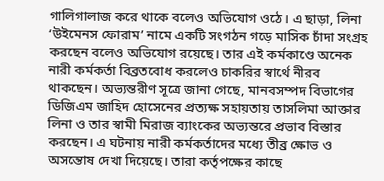গালিগালাজ করে থাকে বলেও অভিযোগ ওঠে। এ ছাড়া, লিনা ‘উইমেনস ফোরাম’ নামে একটি সংগঠন গড়ে মাসিক চাঁদা সংগ্রহ করছেন বলেও অভিযোগ রয়েছে। তার এই কর্মকাণ্ডে অনেক নারী কর্মকর্তা বিব্রতবোধ করলেও চাকরির স্বার্থে নীরব থাকছেন। অভ্যন্তরীণ সূত্রে জানা গেছে, মানবসম্পদ বিভাগের ডিজিএম জাহিদ হোসেনের প্রত্যক্ষ সহায়তায় তাসলিমা আক্তার লিনা ও তার স্বামী মিরাজ ব্যাংকের অভ্যন্তরে প্রভাব বিস্তার করছেন। এ ঘটনায় নারী কর্মকর্তাদের মধ্যে তীব্র ক্ষোভ ও অসন্তোষ দেখা দিয়েছে। তারা কর্তৃপক্ষের কাছে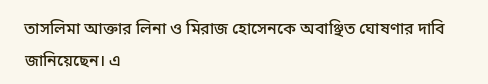তাসলিমা আক্তার লিনা ও মিরাজ হোসেনকে অবাঞ্ছিত ঘোষণার দাবি জানিয়েছেন। এ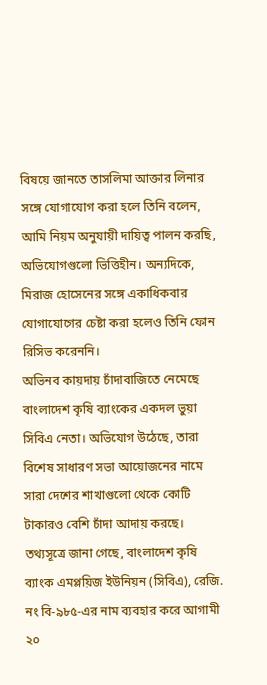বিষয়ে জানতে তাসলিমা আক্তার লিনার সঙ্গে যোগাযোগ করা হলে তিনি বলেন, আমি নিয়ম অনুযায়ী দায়িত্ব পালন করছি, অভিযোগগুলো ভিত্তিহীন। অন্যদিকে, মিরাজ হোসেনের সঙ্গে একাধিকবার যোগাযোগের চেষ্টা করা হলেও তিনি ফোন রিসিভ করেননি।
অভিনব কায়দায় চাঁদাবাজিতে নেমেছে বাংলাদেশ কৃষি ব্যাংকের একদল ভুয়া সিবিএ নেতা। অভিযোগ উঠেছে, তারা বিশেষ সাধারণ সভা আয়োজনের নামে সারা দেশের শাখাগুলো থেকে কোটি টাকারও বেশি চাঁদা আদায় করছে। তথ্যসূত্রে জানা গেছে, বাংলাদেশ কৃষি ব্যাংক এমপ্লয়িজ ইউনিয়ন (সিবিএ), রেজি. নং বি-৯৮৫-এর নাম ব্যবহার করে আগামী ২০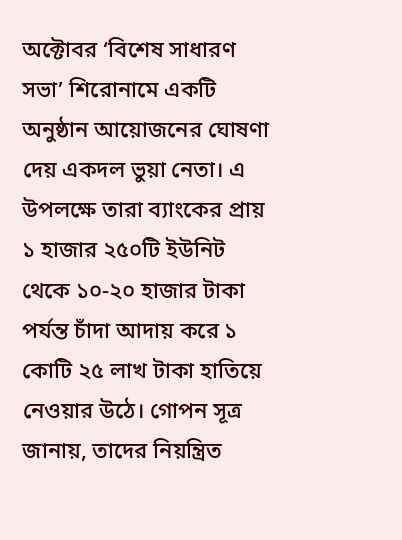অক্টোবর ‘বিশেষ সাধারণ সভা’ শিরোনামে একটি অনুষ্ঠান আয়োজনের ঘোষণা দেয় একদল ভুয়া নেতা। এ উপলক্ষে তারা ব্যাংকের প্রায় ১ হাজার ২৫০টি ইউনিট থেকে ১০-২০ হাজার টাকা পর্যন্ত চাঁদা আদায় করে ১ কোটি ২৫ লাখ টাকা হাতিয়ে নেওয়ার উঠে। গোপন সূত্র জানায়, তাদের নিয়ন্ত্রিত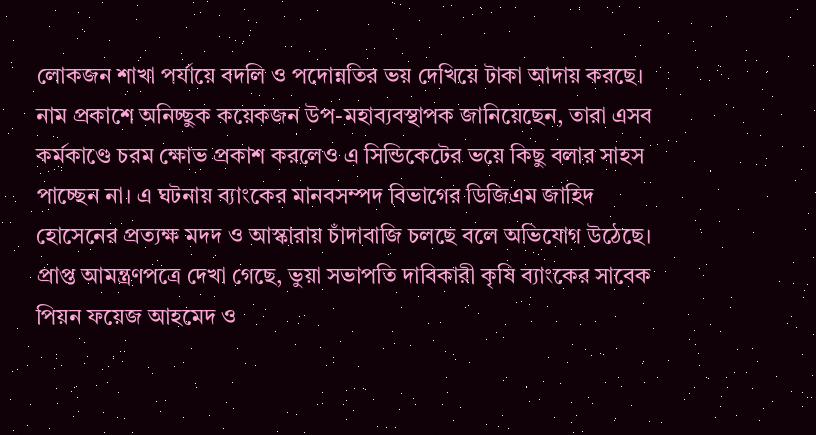লোকজন শাখা পর্যায়ে বদলি ও পদোন্নতির ভয় দেখিয়ে টাকা আদায় করছে। নাম প্রকাশে অনিচ্ছুক কয়েকজন উপ-মহাব্যবস্থাপক জানিয়েছেন, তারা এসব কর্মকাণ্ডে চরম ক্ষোভ প্রকাশ করলেও এ সিন্ডিকেটের ভয়ে কিছু বলার সাহস পাচ্ছেন না। এ ঘটনায় ব্যাংকের মানবসম্পদ বিভাগের ডিজিএম জাহিদ হোসেনের প্রত্যক্ষ মদদ ও আস্কারায় চাঁদাবাজি চলছে বলে অভিযোগ উঠেছে। প্রাপ্ত আমন্ত্রণপত্রে দেখা গেছে, ভুয়া সভাপতি দাবিকারী কৃষি ব্যাংকের সাবেক পিয়ন ফয়েজ আহমেদ ও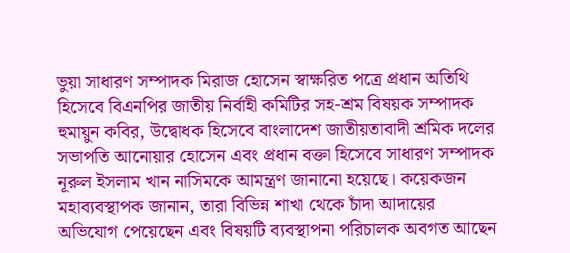ভুয়া সাধারণ সম্পাদক মিরাজ হোসেন স্বাক্ষরিত পত্রে প্রধান অতিথি হিসেবে বিএনপির জাতীয় নির্বাহী কমিটির সহ-শ্রম বিষয়ক সম্পাদক হুমায়ুন কবির, উদ্বোধক হিসেবে বাংলাদেশ জাতীয়তাবাদী শ্রমিক দলের সভাপতি আনোয়ার হোসেন এবং প্রধান বক্তা হিসেবে সাধারণ সম্পাদক নূরুল ইসলাম খান নাসিমকে আমন্ত্রণ জানানো হয়েছে। কয়েকজন মহাব্যবস্থাপক জানান, তারা বিভিন্ন শাখা থেকে চাঁদা আদায়ের অভিযোগ পেয়েছেন এবং বিষয়টি ব্যবস্থাপনা পরিচালক অবগত আছেন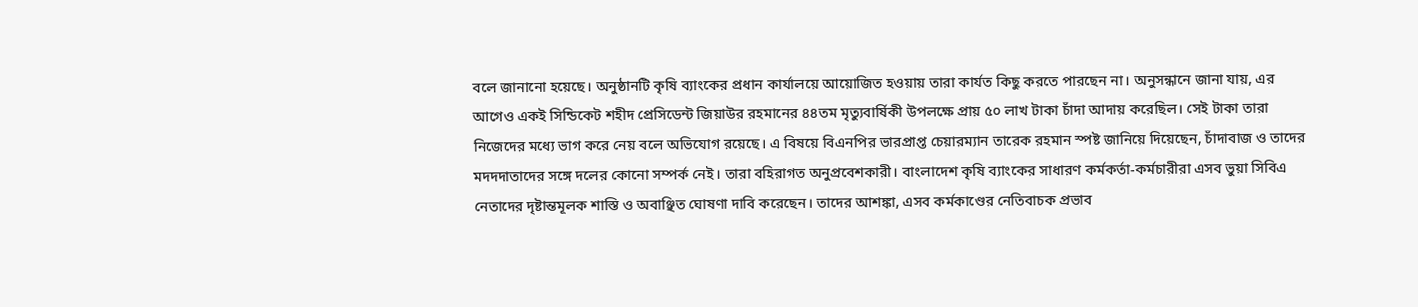বলে জানানো হয়েছে। অনুষ্ঠানটি কৃষি ব্যাংকের প্রধান কার্যালয়ে আয়োজিত হওয়ায় তারা কার্যত কিছু করতে পারছেন না। অনুসন্ধানে জানা যায়, এর আগেও একই সিন্ডিকেট শহীদ প্রেসিডেন্ট জিয়াউর রহমানের ৪৪তম মৃত্যুবার্ষিকী উপলক্ষে প্রায় ৫০ লাখ টাকা চাঁদা আদায় করেছিল। সেই টাকা তারা নিজেদের মধ্যে ভাগ করে নেয় বলে অভিযোগ রয়েছে। এ বিষয়ে বিএনপির ভারপ্রাপ্ত চেয়ারম্যান তারেক রহমান স্পষ্ট জানিয়ে দিয়েছেন, চাঁদাবাজ ও তাদের মদদদাতাদের সঙ্গে দলের কোনো সম্পর্ক নেই। তারা বহিরাগত অনুপ্রবেশকারী। বাংলাদেশ কৃষি ব্যাংকের সাধারণ কর্মকর্তা-কর্মচারীরা এসব ভুয়া সিবিএ নেতাদের দৃষ্টান্তমূলক শাস্তি ও অবাঞ্ছিত ঘোষণা দাবি করেছেন। তাদের আশঙ্কা, এসব কর্মকাণ্ডের নেতিবাচক প্রভাব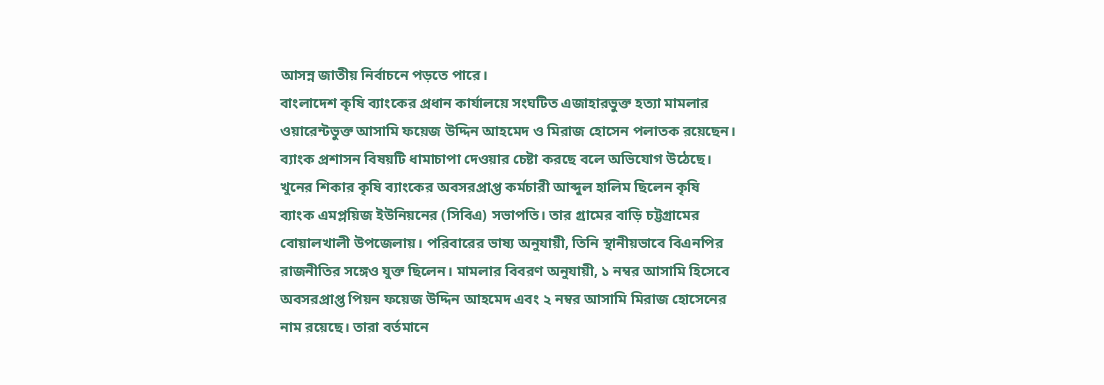আসন্ন জাতীয় নির্বাচনে পড়তে পারে।
বাংলাদেশ কৃষি ব্যাংকের প্রধান কার্যালয়ে সংঘটিত এজাহারভুক্ত হত্যা মামলার ওয়ারেন্টভুক্ত আসামি ফয়েজ উদ্দিন আহমেদ ও মিরাজ হোসেন পলাতক রয়েছেন। ব্যাংক প্রশাসন বিষয়টি ধামাচাপা দেওয়ার চেষ্টা করছে বলে অভিযোগ উঠেছে। খুনের শিকার কৃষি ব্যাংকের অবসরপ্রাপ্ত কর্মচারী আব্দুল হালিম ছিলেন কৃষি ব্যাংক এমপ্লয়িজ ইউনিয়নের (সিবিএ) সভাপতি। তার গ্রামের বাড়ি চট্টগ্রামের বোয়ালখালী উপজেলায়। পরিবারের ভাষ্য অনুযায়ী, তিনি স্থানীয়ভাবে বিএনপির রাজনীতির সঙ্গেও যুক্ত ছিলেন। মামলার বিবরণ অনুযায়ী, ১ নম্বর আসামি হিসেবে অবসরপ্রাপ্ত পিয়ন ফয়েজ উদ্দিন আহমেদ এবং ২ নম্বর আসামি মিরাজ হোসেনের নাম রয়েছে। তারা বর্তমানে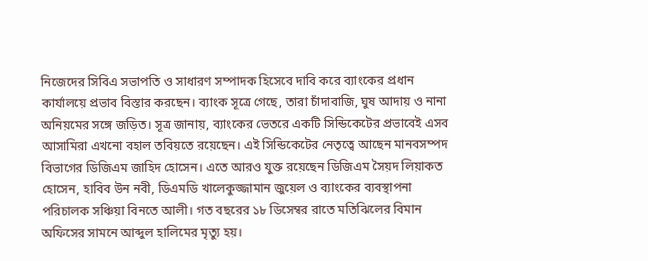নিজেদের সিবিএ সভাপতি ও সাধারণ সম্পাদক হিসেবে দাবি করে ব্যাংকের প্রধান কার্যালয়ে প্রভাব বিস্তার করছেন। ব্যাংক সূত্রে গেছে, তারা চাঁদাবাজি, ঘুষ আদায় ও নানা অনিয়মের সঙ্গে জড়িত। সূত্র জানায়, ব্যাংকের ভেতরে একটি সিন্ডিকেটের প্রভাবেই এসব আসামিরা এখনো বহাল তবিয়তে রয়েছেন। এই সিন্ডিকেটের নেতৃত্বে আছেন মানবসম্পদ বিভাগের ডিজিএম জাহিদ হোসেন। এতে আরও যুক্ত রয়েছেন ডিজিএম সৈয়দ লিয়াকত হোসেন, হাবিব উন নবী, ডিএমডি খালেকুজ্জামান জুয়েল ও ব্যাংকের ব্যবস্থাপনা পরিচালক সঞ্চিয়া বিনতে আলী। গত বছরের ১৮ ডিসেম্বর রাতে মতিঝিলের বিমান অফিসের সামনে আব্দুল হালিমের মৃত্যু হয়।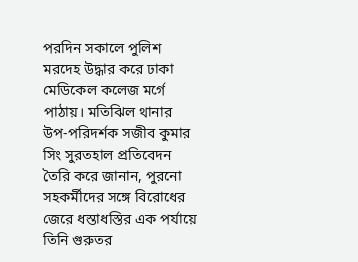পরদিন সকালে পুলিশ মরদেহ উদ্ধার করে ঢাকা মেডিকেল কলেজ মর্গে পাঠায়। মতিঝিল থানার উপ-পরিদর্শক সজীব কুমার সিং সুরতহাল প্রতিবেদন তৈরি করে জানান, পুরনো সহকর্মীদের সঙ্গে বিরোধের জেরে ধস্তাধস্তির এক পর্যায়ে তিনি গুরুতর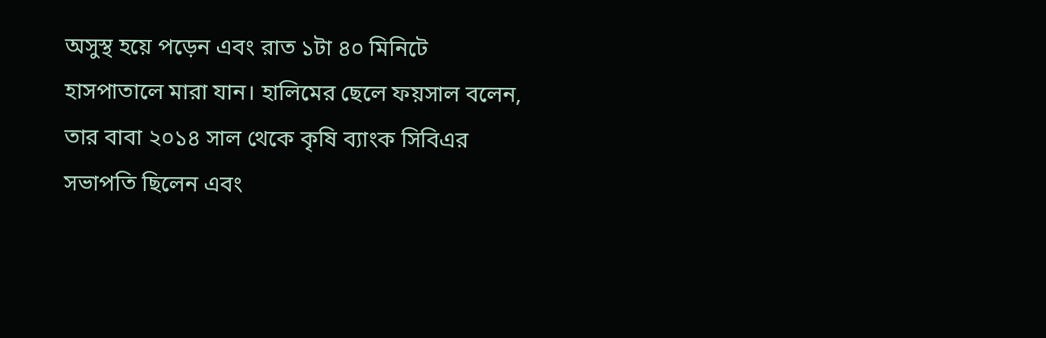অসুস্থ হয়ে পড়েন এবং রাত ১টা ৪০ মিনিটে হাসপাতালে মারা যান। হালিমের ছেলে ফয়সাল বলেন, তার বাবা ২০১৪ সাল থেকে কৃষি ব্যাংক সিবিএর সভাপতি ছিলেন এবং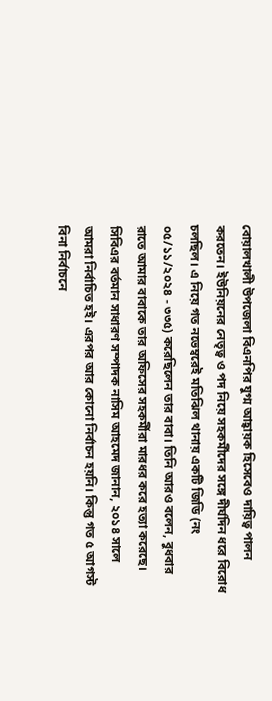বোয়ালখালী উপজেলা বিএনপির যুগ্ম আহ্বায়ক হিসেবেও দায়িত্ব পালন করতেন। ইউনিয়নের নেতৃত্ব ও পদ নিয়ে সহকর্মীদের সঙ্গে দীর্ঘদিন ধরে বিরোধ চলছিল। এ নিয়ে গত নভেম্বরেই মতিঝিল থানায় একটি জিডি (নং ০৫/১১/২০২৪ - ৩৩৫) করেছিলেন তার বাবা। তিনি আরও বলেন, বুধবার রাতে আমার বাবাকে তার অফিসের সহকর্মীরা মারধর করে হত্যা করেছে। সিবিএর বর্তমান সাধারণ সম্পাদক নাসিম আহমেদ জানান, ২০১৪ সালে আমরা নির্বাচিত হই। এরপর আর কোনো নির্বাচন হয়নি। কিন্তু গত ৫ আগস্ট বিনা নির্বাচনে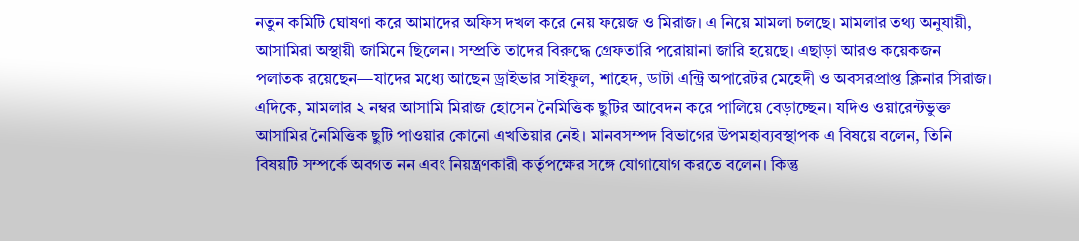নতুন কমিটি ঘোষণা করে আমাদের অফিস দখল করে নেয় ফয়েজ ও মিরাজ। এ নিয়ে মামলা চলছে। মামলার তথ্য অনুযায়ী, আসামিরা অস্থায়ী জামিনে ছিলেন। সম্প্রতি তাদের বিরুদ্ধে গ্রেফতারি পরোয়ানা জারি হয়েছে। এছাড়া আরও কয়েকজন পলাতক রয়েছেন—যাদের মধ্যে আছেন ড্রাইভার সাইফুল, শাহেদ, ডাটা এন্ট্রি অপারেটর মেহেদী ও অবসরপ্রাপ্ত ক্লিনার সিরাজ। এদিকে, মামলার ২ নম্বর আসামি মিরাজ হোসেন নৈমিত্তিক ছুটির আবেদন করে পালিয়ে বেড়াচ্ছেন। যদিও ওয়ারেন্টভুক্ত আসামির নৈমিত্তিক ছুটি পাওয়ার কোনো এখতিয়ার নেই। মানবসম্পদ বিভাগের উপমহাব্যবস্থাপক এ বিষয়ে বলেন, তিনি বিষয়টি সম্পর্কে অবগত নন এবং নিয়ন্ত্রণকারী কর্তৃপক্ষের সঙ্গে যোগাযোগ করতে বলেন। কিন্তু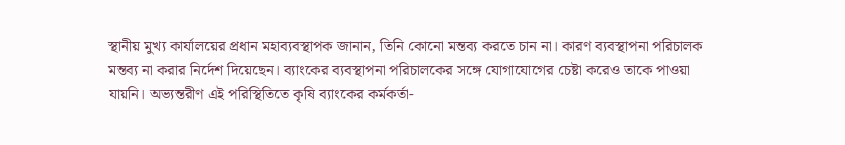স্থানীয় মুখ্য কার্যালয়ের প্রধান মহাব্যবস্থাপক জানান, তিনি কোনো মন্তব্য করতে চান না। কারণ ব্যবস্থাপনা পরিচালক মন্তব্য না করার নির্দেশ দিয়েছেন। ব্যাংকের ব্যবস্থাপনা পরিচালকের সঙ্গে যোগাযোগের চেষ্টা করেও তাকে পাওয়া যায়নি। অভ্যন্তরীণ এই পরিস্থিতিতে কৃষি ব্যাংকের কর্মকর্তা-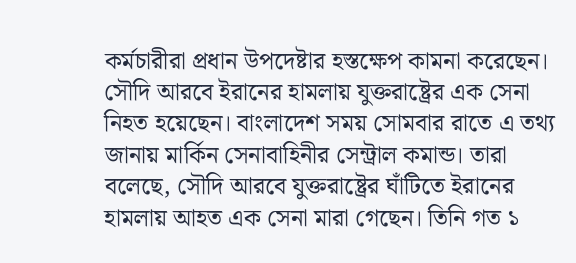কর্মচারীরা প্রধান উপদেষ্টার হস্তক্ষেপ কামনা করেছেন।
সৌদি আরবে ইরানের হামলায় যুক্তরাষ্ট্রের এক সেনা নিহত হয়েছেন। বাংলাদেশ সময় সোমবার রাতে এ তথ্য জানায় মার্কিন সেনাবাহিনীর সেন্ট্রাল কমান্ড। তারা বলেছে, সৌদি আরবে যুক্তরাষ্ট্রের ঘাঁটিতে ইরানের হামলায় আহত এক সেনা মারা গেছেন। তিনি গত ১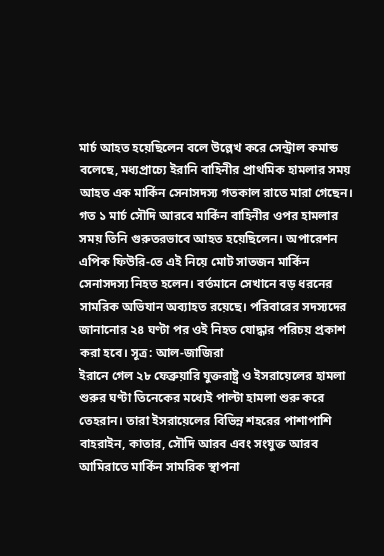মার্চ আহত হয়েছিলেন বলে উল্লেখ করে সেন্ট্রাল কমান্ড বলেছে, মধ্যপ্রাচ্যে ইরানি বাহিনীর প্রাথমিক হামলার সময় আহত এক মার্কিন সেনাসদস্য গতকাল রাতে মারা গেছেন। গত ১ মার্চ সৌদি আরবে মার্কিন বাহিনীর ওপর হামলার সময় তিনি গুরুতরভাবে আহত হয়েছিলেন। অপারেশন এপিক ফিউরি-তে এই নিয়ে মোট সাতজন মার্কিন সেনাসদস্য নিহত হলেন। বর্তমানে সেখানে বড় ধরনের সামরিক অভিযান অব্যাহত রয়েছে। পরিবারের সদস্যদের জানানোর ২৪ ঘণ্টা পর ওই নিহত যোদ্ধার পরিচয় প্রকাশ করা হবে। সূত্র: আল-জাজিরা
ইরানে গেল ২৮ ফেব্রুয়ারি যুক্তরাষ্ট্র ও ইসরায়েলের হামলা শুরুর ঘণ্টা তিনেকের মধ্যেই পাল্টা হামলা শুরু করে তেহরান। তারা ইসরায়েলের বিভিন্ন শহরের পাশাপাশি বাহরাইন, কাতার, সৌদি আরব এবং সংযুক্ত আরব আমিরাতে মার্কিন সামরিক স্থাপনা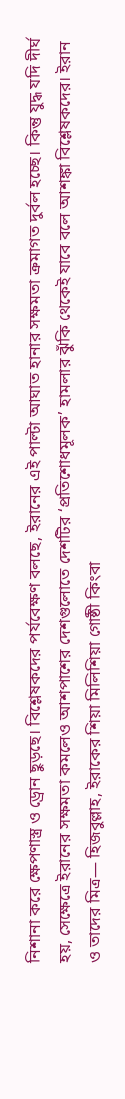নিশানা করে ক্ষেপণাস্ত্র ও ড্রোন ছুড়ছে। বিশ্লেষকদের পর্যবেক্ষণ বলছে, ইরানের এই পাল্টা আঘাত হানার সক্ষমতা ক্রমাগত দুর্বল হচ্ছে। কিন্তু যুদ্ধ যদি দীর্ঘ হয়, সেক্ষেত্রে ইরানের সক্ষমতা কমলেও আশপাশের দেশগুলোতে দেশটির ‘প্রতিশোধমূলক’ হামলার ঝুঁকি থেকেই যাবে বলে আশঙ্কা বিশ্লেষকদের। ইরান ও তাদের মিত্র— হিজবুল্লাহ, ইরাকের শিয়া মিলিশিয়া গোষ্ঠী কিংবা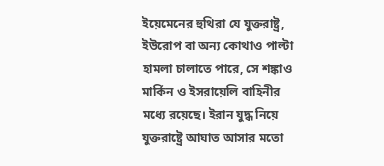ইয়েমেনের হুথিরা যে যুক্তরাষ্ট্র, ইউরোপ বা অন্য কোথাও পাল্টা হামলা চালাতে পারে, সে শঙ্কাও মার্কিন ও ইসরায়েলি বাহিনীর মধ্যে রয়েছে। ইরান যুদ্ধ নিয়ে যুক্তরাষ্ট্রে আঘাত আসার মতো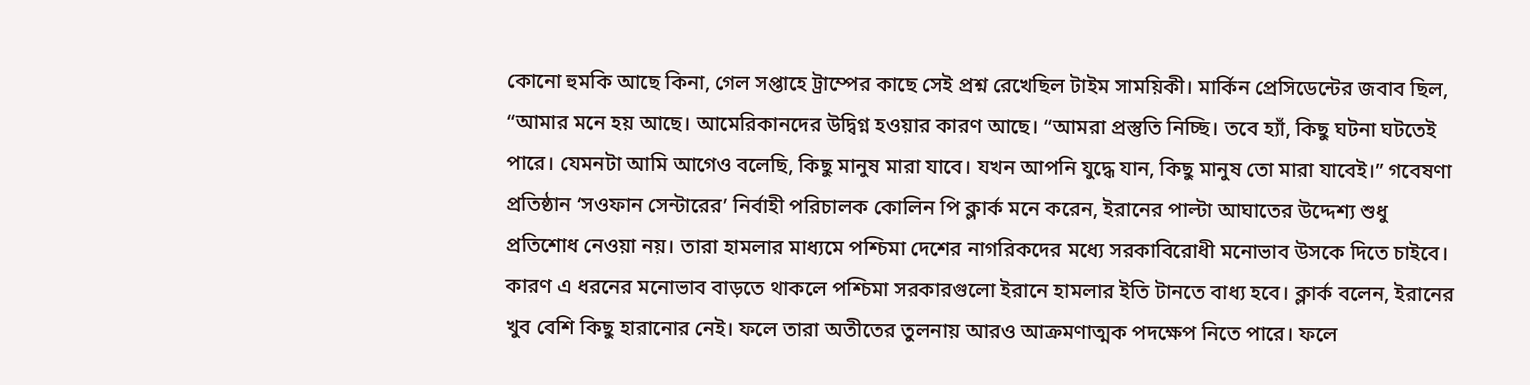কোনো হুমকি আছে কিনা, গেল সপ্তাহে ট্রাম্পের কাছে সেই প্রশ্ন রেখেছিল টাইম সাময়িকী। মার্কিন প্রেসিডেন্টের জবাব ছিল, “আমার মনে হয় আছে। আমেরিকানদের উদ্বিগ্ন হওয়ার কারণ আছে। “আমরা প্রস্তুতি নিচ্ছি। তবে হ্যাঁ, কিছু ঘটনা ঘটতেই পারে। যেমনটা আমি আগেও বলেছি, কিছু মানুষ মারা যাবে। যখন আপনি যুদ্ধে যান, কিছু মানুষ তো মারা যাবেই।” গবেষণা প্রতিষ্ঠান ‘সওফান সেন্টারের’ নির্বাহী পরিচালক কোলিন পি ক্লার্ক মনে করেন, ইরানের পাল্টা আঘাতের উদ্দেশ্য শুধু প্রতিশোধ নেওয়া নয়। তারা হামলার মাধ্যমে পশ্চিমা দেশের নাগরিকদের মধ্যে সরকাবিরোধী মনোভাব উসকে দিতে চাইবে। কারণ এ ধরনের মনোভাব বাড়তে থাকলে পশ্চিমা সরকারগুলো ইরানে হামলার ইতি টানতে বাধ্য হবে। ক্লার্ক বলেন, ইরানের খুব বেশি কিছু হারানোর নেই। ফলে তারা অতীতের তুলনায় আরও আক্রমণাত্মক পদক্ষেপ নিতে পারে। ফলে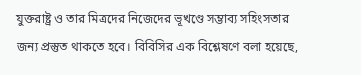যুক্তরাষ্ট্র ও তার মিত্রদের নিজেদের ভূখণ্ডে সম্ভাব্য সহিংসতার জন্য প্রস্তুত থাকতে হবে। বিবিসির এক বিশ্লেষণে বলা হয়েছে,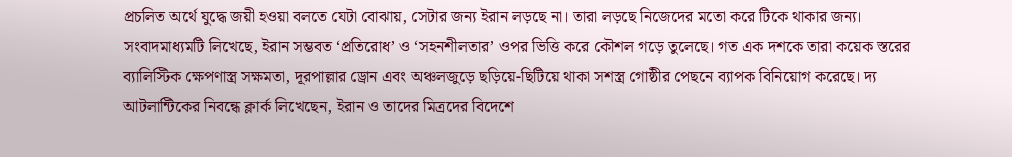প্রচলিত অর্থে যুদ্ধে জয়ী হওয়া বলতে যেটা বোঝায়, সেটার জন্য ইরান লড়ছে না। তারা লড়ছে নিজেদের মতো করে টিকে থাকার জন্য। সংবাদমাধ্যমটি লিখেছে, ইরান সম্ভবত ‘প্রতিরোধ’ ও ‘সহনশীলতার’ ওপর ভিত্তি করে কৌশল গড়ে তুলেছে। গত এক দশকে তারা কয়েক স্তরের ব্যালিস্টিক ক্ষেপণাস্ত্র সক্ষমতা, দূরপাল্লার ড্রোন এবং অঞ্চলজুড়ে ছড়িয়ে-ছিটিয়ে থাকা সশস্ত্র গোষ্ঠীর পেছনে ব্যাপক বিনিয়োগ করেছে। দ্য আটলান্টিকের নিবন্ধে ক্লার্ক লিখেছেন, ইরান ও তাদের মিত্রদের বিদেশে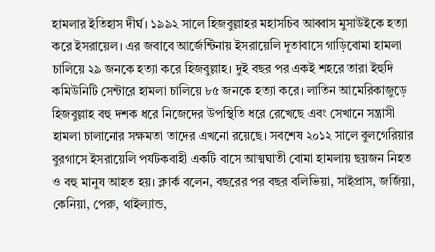হামলার ইতিহাস দীর্ঘ। ১৯৯২ সালে হিজবুল্লাহর মহাসচিব আব্বাস মুসাউইকে হত্যা করে ইসরায়েল। এর জবাবে আর্জেন্টিনায় ইসরায়েলি দূতাবাসে গাড়িবোমা হামলা চালিয়ে ২৯ জনকে হত্যা করে হিজবুল্লাহ। দুই বছর পর একই শহরে তারা ইহুদি কমিউনিটি সেন্টারে হামলা চালিয়ে ৮৫ জনকে হত্যা করে। লাতিন আমেরিকাজুড়ে হিজবুল্লাহ বহু দশক ধরে নিজেদের উপস্থিতি ধরে রেখেছে এবং সেখানে সন্ত্রাসী হামলা চালানোর সক্ষমতা তাদের এখনো রয়েছে। সবশেষ ২০১২ সালে বুলগেরিয়ার বুরগাসে ইসরায়েলি পর্যটকবাহী একটি বাসে আত্মঘাতী বোমা হামলায় ছয়জন নিহত ও বহু মানুষ আহত হয়। ক্লার্ক বলেন, বছরের পর বছর বলিভিয়া, সাইপ্রাস, জর্জিয়া, কেনিয়া, পেরু, থাইল্যান্ড,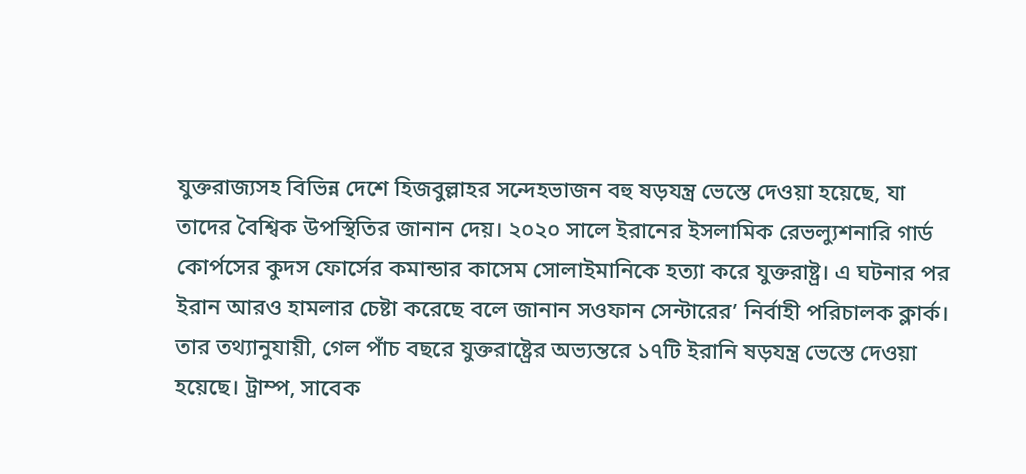যুক্তরাজ্যসহ বিভিন্ন দেশে হিজবুল্লাহর সন্দেহভাজন বহু ষড়যন্ত্র ভেস্তে দেওয়া হয়েছে, যা তাদের বৈশ্বিক উপস্থিতির জানান দেয়। ২০২০ সালে ইরানের ইসলামিক রেভল্যুশনারি গার্ড কোর্পসের কুদস ফোর্সের কমান্ডার কাসেম সোলাইমানিকে হত্যা করে যুক্তরাষ্ট্র। এ ঘটনার পর ইরান আরও হামলার চেষ্টা করেছে বলে জানান সওফান সেন্টারের’ নির্বাহী পরিচালক ক্লার্ক। তার তথ্যানুযায়ী, গেল পাঁচ বছরে যুক্তরাষ্ট্রের অভ্যন্তরে ১৭টি ইরানি ষড়যন্ত্র ভেস্তে দেওয়া হয়েছে। ট্রাম্প, সাবেক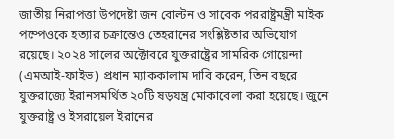জাতীয় নিরাপত্তা উপদেষ্টা জন বোল্টন ও সাবেক পররাষ্ট্রমন্ত্রী মাইক পম্পেওকে হত্যার চক্রান্তেও তেহরানের সংশ্লিষ্টতার অভিযোগ রয়েছে। ২০২৪ সালের অক্টোবরে যুক্তরাষ্ট্রের সামরিক গোয়েন্দা (এমআই-ফাইভ) প্রধান ম্যাককালাম দাবি করেন, তিন বছরে যুক্তরাজ্যে ইরানসমর্থিত ২০টি ষড়যন্ত্র মোকাবেলা করা হয়েছে। জুনে যুক্তরাষ্ট্র ও ইসরায়েল ইরানের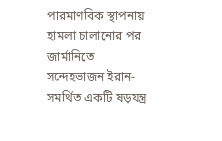পারমাণবিক স্থাপনায় হামলা চালানোর পর জার্মানিতে সন্দেহভাজন ইরান-সমর্থিত একটি ষড়যন্ত্র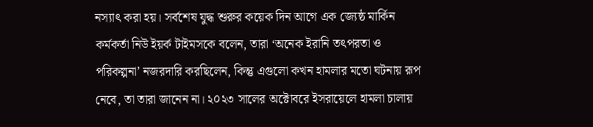নস্যাৎ করা হয়। সর্বশেষ যুদ্ধ শুরুর কয়েক দিন আগে এক জ্যেষ্ঠ মার্কিন কর্মকর্তা নিউ ইয়র্ক টাইমসকে বলেন, তারা ‘অনেক ইরানি তৎপরতা ও পরিকল্পনা’ নজরদারি করছিলেন, কিন্তু এগুলো কখন হামলার মতো ঘটনায় রূপ নেবে, তা তারা জানেন না। ২০২৩ সালের অক্টোবরে ইসরায়েলে হামলা চালায়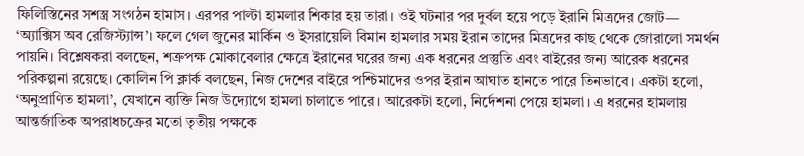ফিলিস্তিনের সশস্ত্র সংগঠন হামাস। এরপর পাল্টা হামলার শিকার হয় তারা। ওই ঘটনার পর দুর্বল হয়ে পড়ে ইরানি মিত্রদের জোট— ‘অ্যাক্সিস অব রেজিস্ট্যান্স’। ফলে গেল জুনের মার্কিন ও ইসরায়েলি বিমান হামলার সময় ইরান তাদের মিত্রদের কাছ থেকে জোরালো সমর্থন পায়নি। বিশ্লেষকরা বলছেন, শত্রুপক্ষ মোকাবেলার ক্ষেত্রে ইরানের ঘরের জন্য এক ধরনের প্রস্তুতি এবং বাইরের জন্য আরেক ধরনের পরিকল্পনা রয়েছে। কোলিন পি ক্লার্ক বলছেন, নিজ দেশের বাইরে পশ্চিমাদের ওপর ইরান আঘাত হানতে পারে তিনভাবে। একটা হলো, ‘অনুপ্রাণিত হামলা’, যেখানে ব্যক্তি নিজ উদ্যোগে হামলা চালাতে পারে। আরেকটা হলো, নির্দেশনা পেয়ে হামলা। এ ধরনের হামলায় আন্তর্জাতিক অপরাধচক্রের মতো তৃতীয় পক্ষকে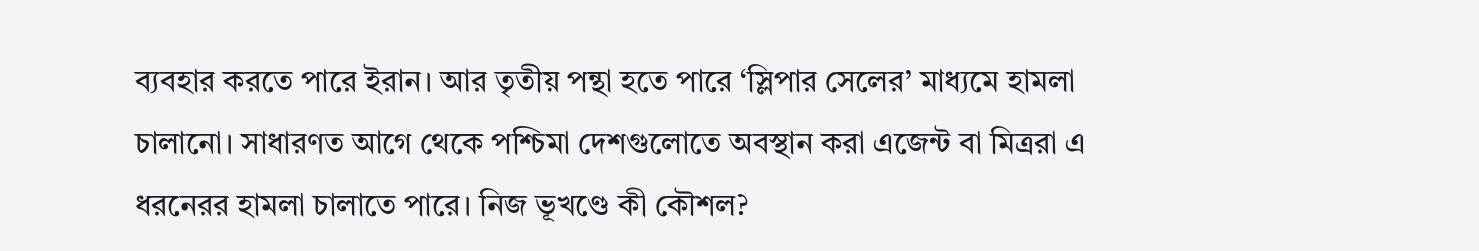ব্যবহার করতে পারে ইরান। আর তৃতীয় পন্থা হতে পারে ‘স্লিপার সেলের’ মাধ্যমে হামলা চালানো। সাধারণত আগে থেকে পশ্চিমা দেশগুলোতে অবস্থান করা এজেন্ট বা মিত্ররা এ ধরনেরর হামলা চালাতে পারে। নিজ ভূখণ্ডে কী কৌশল?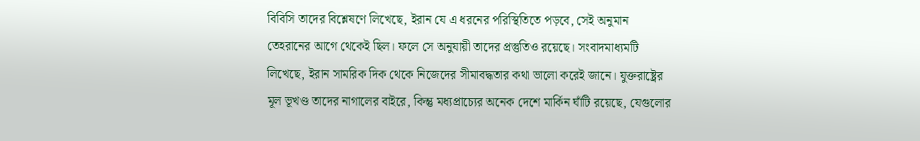বিবিসি তাদের বিশ্লেষণে লিখেছে, ইরান যে এ ধরনের পরিস্থিতিতে পড়বে, সেই অনুমান তেহরানের আগে থেকেই ছিল। ফলে সে অনুযায়ী তাদের প্রস্তুতিও রয়েছে। সংবাদমাধ্যমটি লিখেছে, ইরান সামরিক দিক থেকে নিজেদের সীমাবদ্ধতার কথা ভালো করেই জানে। যুক্তরাষ্ট্রের মূল ভূখণ্ড তাদের নাগালের বাইরে, কিন্তু মধ্যপ্রাচ্যের অনেক দেশে মার্কিন ঘাঁটি রয়েছে, যেগুলোর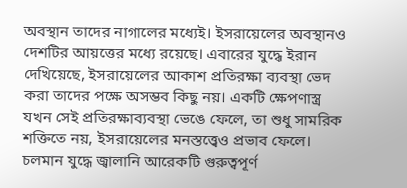অবস্থান তাদের নাগালের মধ্যেই। ইসরায়েলের অবস্থানও দেশটির আয়ত্তের মধ্যে রয়েছে। এবারের যুদ্ধে ইরান দেখিয়েছে, ইসরায়েলের আকাশ প্রতিরক্ষা ব্যবস্থা ভেদ করা তাদের পক্ষে অসম্ভব কিছু নয়। একটি ক্ষেপণাস্ত্র যখন সেই প্রতিরক্ষাব্যবস্থা ভেঙে ফেলে, তা শুধু সামরিক শক্তিতে নয়, ইসরায়েলের মনস্তত্ত্বেও প্রভাব ফেলে। চলমান যুদ্ধে জ্বালানি আরেকটি গুরুত্বপূর্ণ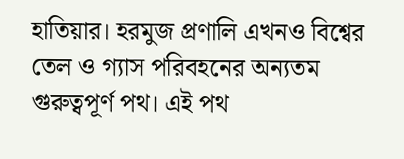হাতিয়ার। হরমুজ প্রণালি এখনও বিশ্বের তেল ও গ্যাস পরিবহনের অন্যতম গুরুত্বপূর্ণ পথ। এই পথ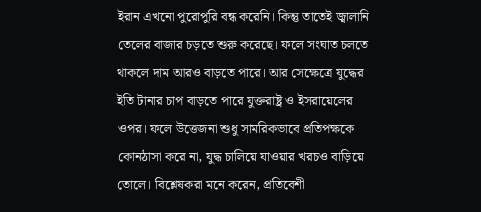ইরান এখনো পুরোপুরি বন্ধ করেনি। কিন্তু তাতেই জ্বালানি তেলের বাজার চড়তে শুরু করেছে। ফলে সংঘাত চলতে থাকলে দাম আরও বাড়তে পারে। আর সেক্ষেত্রে যুদ্ধের ইতি টানার চাপ বাড়তে পারে যুক্তরাষ্ট্র ও ইসরায়েলের ওপর। ফলে উত্তেজনা শুধু সামরিকভাবে প্রতিপক্ষকে কোনঠাসা করে না, যুদ্ধ চালিয়ে যাওয়ার খরচও বাড়িয়ে তোলে। বিশ্লেষকরা মনে করেন, প্রতিবেশী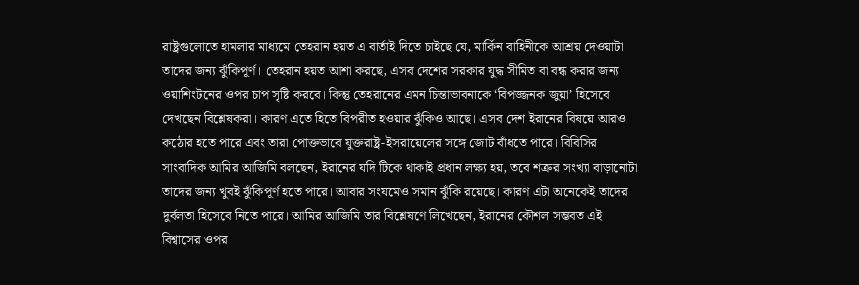রাষ্ট্রগুলোতে হামলার মাধ্যমে তেহরান হয়ত এ বার্তাই দিতে চাইছে যে, মার্কিন বাহিনীকে আশ্রয় দেওয়াটা তাদের জন্য ঝুঁকিপূর্ণ। তেহরান হয়ত আশা করছে, এসব দেশের সরকার যুদ্ধ সীমিত বা বন্ধ করার জন্য ওয়াশিংটনের ওপর চাপ সৃষ্টি করবে। কিন্তু তেহরানের এমন চিন্তাভাবনাকে ‘বিপজ্জনক জুয়া’ হিসেবে দেখছেন বিশ্লেষকরা। কারণ এতে হিতে বিপরীত হওয়ার ঝুঁকিও আছে। এসব দেশ ইরানের বিষয়ে আরও কঠোর হতে পারে এবং তারা পোক্তভাবে যুক্তরাষ্ট্র-ইসরায়েলের সঙ্গে জোট বাঁধতে পারে। বিবিসির সাংবাদিক আমির আজিমি বলছেন, ইরানের যদি টিকে থাকাই প্রধান লক্ষ্য হয়, তবে শত্রুর সংখ্যা বাড়ানোটা তাদের জন্য খুবই ঝুঁকিপূর্ণ হতে পারে। আবার সংযমেও সমান ঝুঁকি রয়েছে। কারণ এটা অনেকেই তাদের দুর্বলতা হিসেবে নিতে পারে। আমির আজিমি তার বিশ্লেষণে লিখেছেন, ইরানের কৌশল সম্ভবত এই বিশ্বাসের ওপর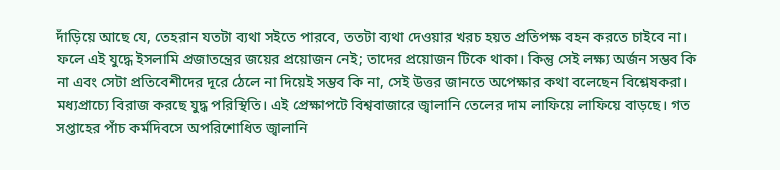দাঁড়িয়ে আছে যে, তেহরান যতটা ব্যথা সইতে পারবে, ততটা ব্যথা দেওয়ার খরচ হয়ত প্রতিপক্ষ বহন করতে চাইবে না। ফলে এই যুদ্ধে ইসলামি প্রজাতন্ত্রের জয়ের প্রয়োজন নেই; তাদের প্রয়োজন টিকে থাকা। কিন্তু সেই লক্ষ্য অর্জন সম্ভব কি না এবং সেটা প্রতিবেশীদের দূরে ঠেলে না দিয়েই সম্ভব কি না, সেই উত্তর জানতে অপেক্ষার কথা বলেছেন বিশ্লেষকরা।
মধ্যপ্রাচ্যে বিরাজ করছে যুদ্ধ পরিস্থিতি। এই প্রেক্ষাপটে বিশ্ববাজারে জ্বালানি তেলের দাম লাফিয়ে লাফিয়ে বাড়ছে। গত সপ্তাহের পাঁচ কর্মদিবসে অপরিশোধিত জ্বালানি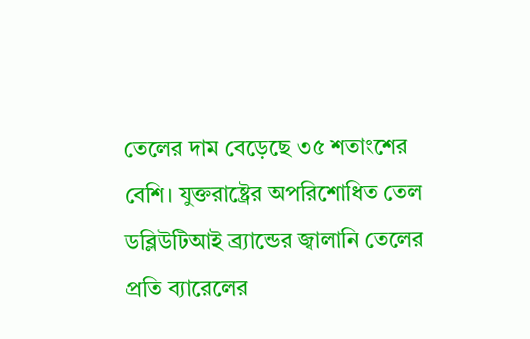তেলের দাম বেড়েছে ৩৫ শতাংশের বেশি। যুক্তরাষ্ট্রের অপরিশোধিত তেল ডব্লিউটিআই ব্র্যান্ডের জ্বালানি তেলের প্রতি ব্যারেলের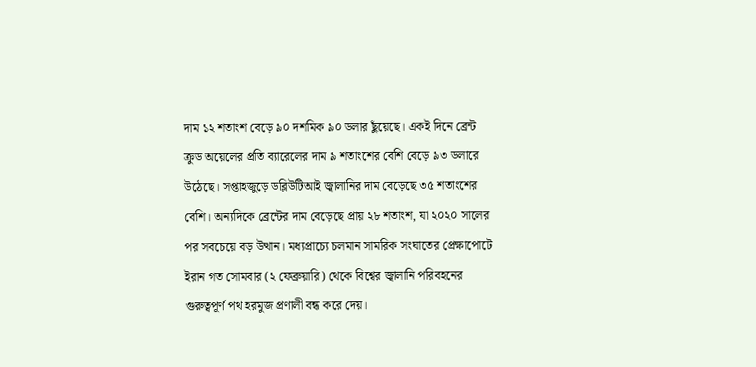দাম ১২ শতাংশ বেড়ে ৯০ দশমিক ৯০ ডলার ছুঁয়েছে। একই দিনে ব্রেন্ট ক্রুড অয়েলের প্রতি ব্যারেলের দাম ৯ শতাংশের বেশি বেড়ে ৯৩ ডলারে উঠেছে। সপ্তাহজুড়ে ডব্লিউটিআই জ্বালানির দাম বেড়েছে ৩৫ শতাংশের বেশি। অন্যদিকে ব্রেন্টের দাম বেড়েছে প্রায় ২৮ শতাংশ, যা ২০২০ সালের পর সবচেয়ে বড় উত্থান। মধ্যপ্রাচ্যে চলমান সামরিক সংঘাতের প্রেক্ষাপোটে ইরান গত সোমবার (২ ফেব্রুয়ারি) থেকে বিশ্বের জ্বালানি পরিবহনের গুরুত্বপূর্ণ পথ হরমুজ প্রণালী বন্ধ করে দেয়।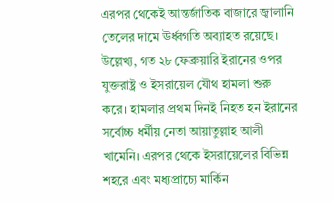এরপর থেকেই আন্তর্জাতিক বাজারে জ্বালানি তেলের দামে ঊর্ধ্বগতি অব্যাহত রয়েছে। উল্লেখ্য, গত ২৮ ফেব্রুয়ারি ইরানের ওপর যুক্তরাষ্ট্র ও ইসরায়েল যৌথ হামলা শুরু করে। হামলার প্রথম দিনই নিহত হন ইরানের সর্বোচ্চ ধর্মীয় নেতা আয়াতুল্লাহ আলী খামেনি। এরপর থেকে ইসরায়েলের বিভিন্ন শহরে এবং মধ্যপ্রাচ্যে মার্কিন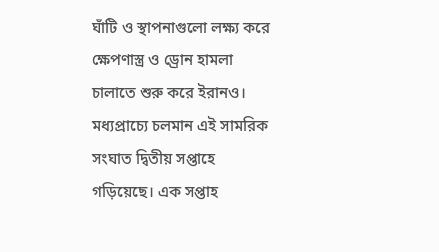ঘাঁটি ও স্থাপনাগুলো লক্ষ্য করে ক্ষেপণাস্ত্র ও ড্রোন হামলা চালাতে শুরু করে ইরানও। মধ্যপ্রাচ্যে চলমান এই সামরিক সংঘাত দ্বিতীয় সপ্তাহে গড়িয়েছে। এক সপ্তাহ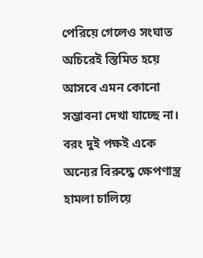পেরিয়ে গেলেও সংঘাত অচিরেই স্তিমিত হয়ে আসবে এমন কোনো সম্ভাবনা দেখা যাচ্ছে না। বরং দুই পক্ষই একে অন্যের বিরুদ্ধে ক্ষেপণাস্ত্র হামলা চালিয়ে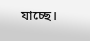যাচ্ছে।